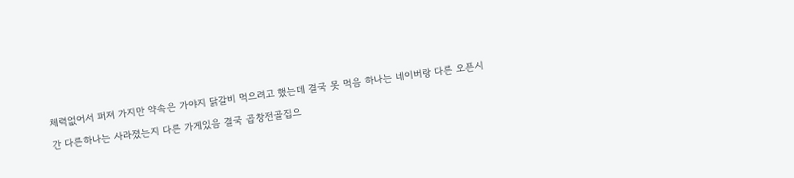체력없어서 퍼져 가지만 약속은 가야지 닭갈비 먹으려고 했는데 결국 못 먹음 하나는 네이버랑 다른 오픈시간 다른하나는 사라졌는지 다른 가게있음 결국 곱창전골집으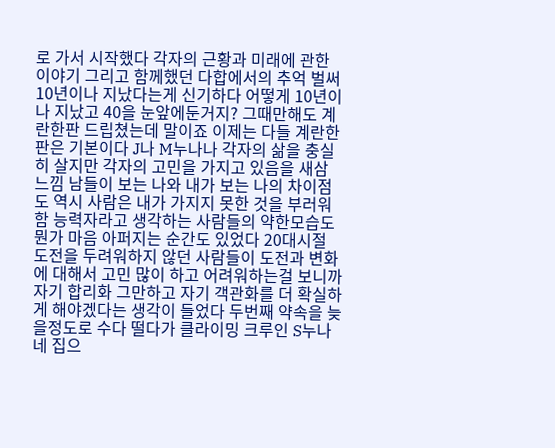로 가서 시작했다 각자의 근황과 미래에 관한 이야기 그리고 함께했던 다합에서의 추억 벌써 10년이나 지났다는게 신기하다 어떻게 10년이나 지났고 40을 눈앞에둔거지? 그때만해도 계란한판 드립쳤는데 말이죠 이제는 다들 계란한판은 기본이다 J나 M누나나 각자의 삶을 충실히 살지만 각자의 고민을 가지고 있음을 새삼 느낌 남들이 보는 나와 내가 보는 나의 차이점도 역시 사람은 내가 가지지 못한 것을 부러워함 능력자라고 생각하는 사람들의 약한모습도 뭔가 마음 아퍼지는 순간도 있었다 20대시절 도전을 두려워하지 않던 사람들이 도전과 변화에 대해서 고민 많이 하고 어려워하는걸 보니까 자기 합리화 그만하고 자기 객관화를 더 확실하게 해야겠다는 생각이 들었다 두번째 약속을 늦을정도로 수다 떨다가 클라이밍 크루인 S누나네 집으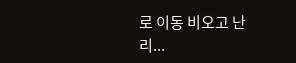로 이동 비오고 난리...